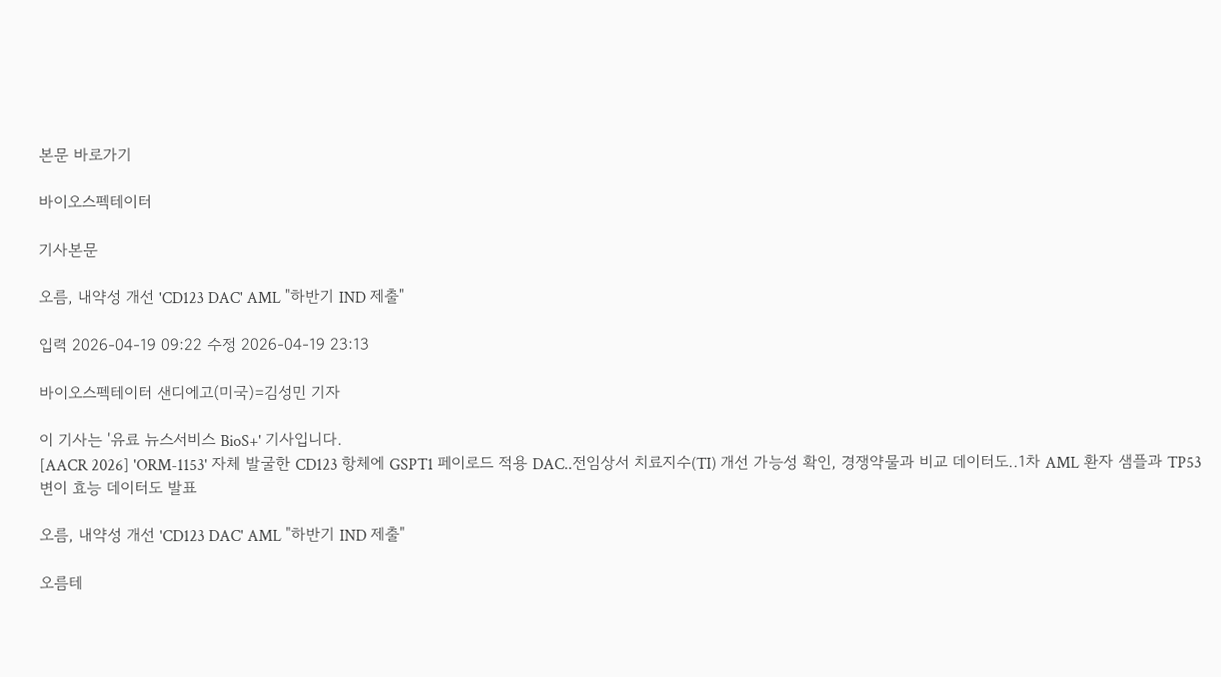본문 바로가기

바이오스펙테이터

기사본문

오름, 내약성 개선 'CD123 DAC' AML "하반기 IND 제출"

입력 2026-04-19 09:22 수정 2026-04-19 23:13

바이오스펙테이터 샌디에고(미국)=김성민 기자

이 기사는 '유료 뉴스서비스 BioS+' 기사입니다.
[AACR 2026] 'ORM-1153' 자체 발굴한 CD123 항체에 GSPT1 페이로드 적용 DAC..전임상서 치료지수(TI) 개선 가능성 확인, 경쟁약물과 비교 데이터도..1차 AML 환자 샘플과 TP53 변이 효능 데이터도 발표

오름, 내약성 개선 'CD123 DAC' AML "하반기 IND 제출"

오름테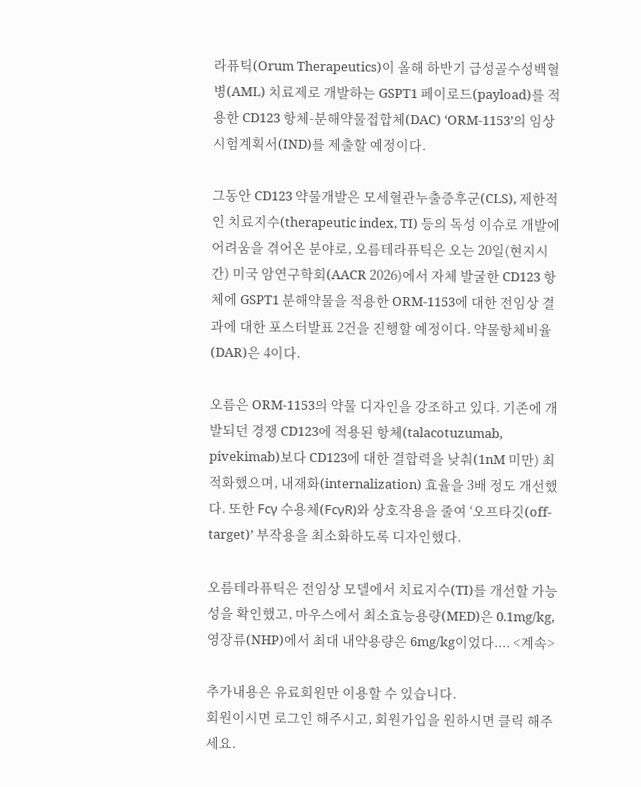라퓨틱(Orum Therapeutics)이 올해 하반기 급성골수성백혈병(AML) 치료제로 개발하는 GSPT1 페이로드(payload)를 적용한 CD123 항체-분해약물접합체(DAC) ‘ORM-1153’의 임상시험계획서(IND)를 제출할 예정이다.

그동안 CD123 약물개발은 모세혈관누출증후군(CLS), 제한적인 치료지수(therapeutic index, TI) 등의 독성 이슈로 개발에 어려움을 겪어온 분야로, 오름테라퓨틱은 오는 20일(현지시간) 미국 암연구학회(AACR 2026)에서 자체 발굴한 CD123 항체에 GSPT1 분해약물을 적용한 ORM-1153에 대한 전임상 결과에 대한 포스터발표 2건을 진행할 예정이다. 약물항체비율(DAR)은 4이다.

오름은 ORM-1153의 약물 디자인을 강조하고 있다. 기존에 개발되던 경쟁 CD123에 적용된 항체(talacotuzumab, pivekimab)보다 CD123에 대한 결합력을 낮춰(1nM 미만) 최적화했으며, 내재화(internalization) 효율을 3배 정도 개선했다. 또한 Fcγ 수용체(FcγR)와 상호작용을 줄여 ‘오프타깃(off-target)’ 부작용을 최소화하도록 디자인했다.

오름테라퓨틱은 전임상 모델에서 치료지수(TI)를 개선할 가능성을 확인했고, 마우스에서 최소효능용량(MED)은 0.1mg/kg, 영장류(NHP)에서 최대 내약용량은 6mg/kg이었다.... <계속>

추가내용은 유료회원만 이용할 수 있습니다.
회원이시면 로그인 해주시고, 회원가입을 원하시면 클릭 해주세요.